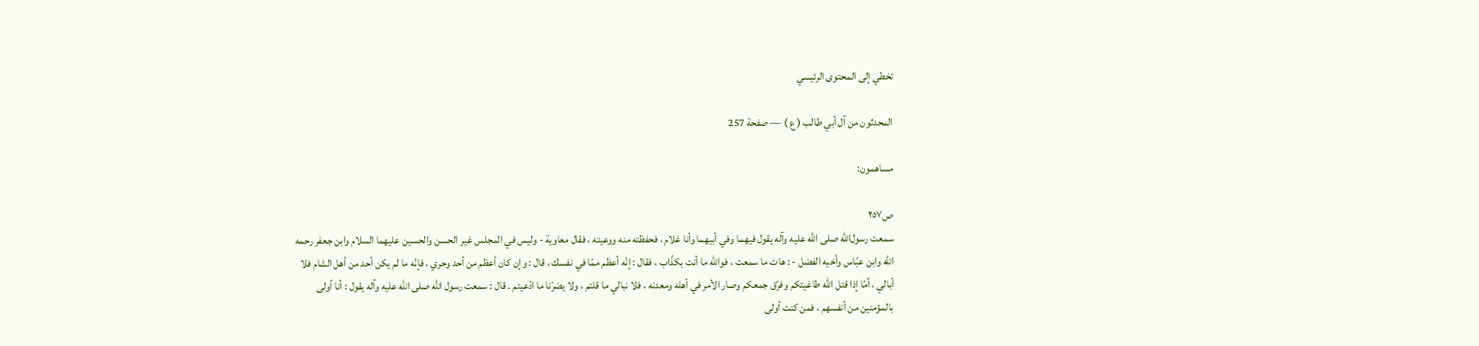تخطي إلى المحتوى الرئيسي

المحدثون من آل أبي طالب ( ع ) — صفحة 257

مساهمون:

ص٢٥٧
سمعت رسول‌اللّه صلى الله عليه وآله يقول فيهما وفي أبيهما وأنا غلام ، فحفظته منه ووعيته ، فقال معاوية - وليس في المجلس غير الحسن والحسين عليهما السلام وابن جعفر رحمه الله وابن عبّاس وأخيه الفضل - : هات ما سمعت ، فواللّه ما أنت بكذّاب ، فقال : إنّه أعظم ممّا في نفسك ، قال : وإن كان أعظم من أحد وحري ، فإنّه ما لم يكن أحد من أهل الشام فلا أبالي ، أمّا إذا قتل اللّه طاغيتكم وفرّق جمعكم وصار الأمر في أهله ومعدنه ، فلا نبالي ما قلتم ، ولا يضرّنا ما ادّعيتم . قال : سمعت رسول اللّه صلى الله عليه وآله يقول : أنا أولى بالمؤمنين من أنفسهم ، فمن كنت أولى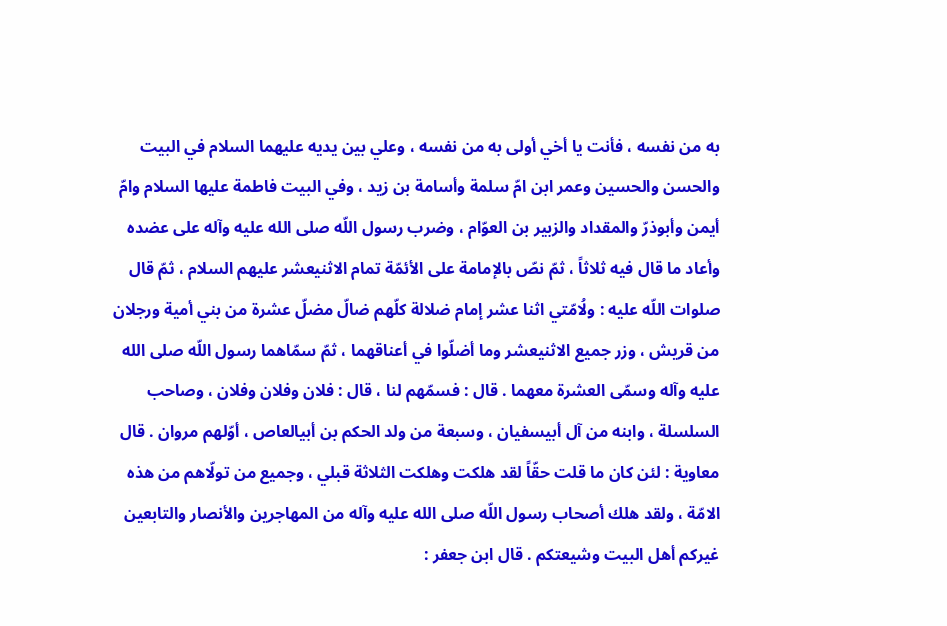به من نفسه ، فأنت يا أخي أولى به من نفسه ، وعلي بين يديه عليهما السلام في البيت والحسن والحسين وعمر ابن امّ سلمة وأسامة بن زيد ، وفي البيت فاطمة عليها السلام وامّ أيمن وأبوذرّ والمقداد والزبير بن العوّام ، وضرب رسول اللّه صلى الله عليه وآله على عضده وأعاد ما قال فيه ثلاثاً ، ثمّ نصّ بالإمامة على الأئمّة تمام الاثنيعشر عليهم السلام ، ثمّ قال صلوات اللّه عليه : ولُامّتي اثنا عشر إمام ضلالة كلّهم ضالّ مضلّ عشرة من بني أمية ورجلان من قريش ، وزر جميع الاثنيعشر وما أضلّوا في أعناقهما ، ثمّ سمّاهما رسول اللّه صلى الله عليه وآله وسمّى العشرة معهما . قال : فسمّهم لنا ، قال : فلان وفلان وفلان ، وصاحب السلسلة ، وابنه من آل أبيسفيان ، وسبعة من ولد الحكم بن أبيالعاص ، أوّلهم مروان . قال معاوية : لئن كان ما قلت حقّاً لقد هلكت وهلكت الثلاثة قبلي ، وجميع من تولّاهم من هذه الامّة ، ولقد هلك أصحاب رسول اللّه صلى الله عليه وآله من المهاجرين والأنصار والتابعين غيركم أهل البيت وشيعتكم . قال ابن جعفر :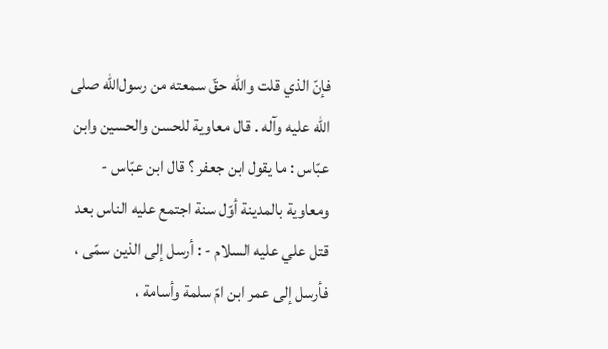فإنّ الذي قلت واللّه حقّ سمعته من رسول‌اللّه صلى الله عليه وآله . قال معاوية للحسن والحسين وابن عبّاس : ما يقول ابن جعفر ؟ قال ابن عبّاس - ومعاوية بالمدينة أوّل سنة اجتمع عليه الناس بعد قتل علي عليه السلام - : أرسل إلى الذين سمّى ، فأرسل إلى عمر ابن امّ سلمة وأسامة ،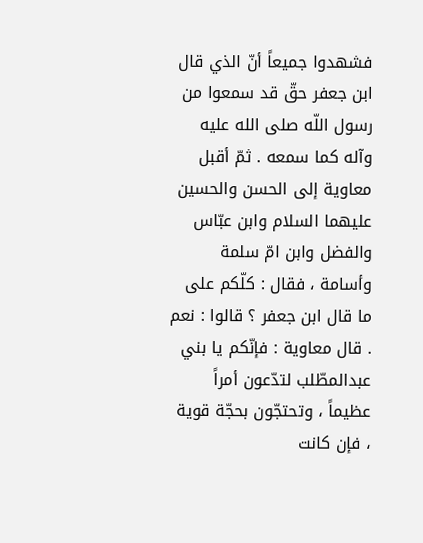فشهدوا جميعاً أنّ الذي قال ابن جعفر حقّ قد سمعوا من رسول اللّه صلى الله عليه وآله كما سمعه . ثمّ أقبل معاوية إلى الحسن والحسين عليهما السلام وابن عبّاس والفضل وابن امّ سلمة وأسامة ، فقال : كلّكم على ما قال ابن جعفر ؟ قالوا : نعم . قال معاوية : فإنّكم يا بني عبدالمطّلب لتدّعون أمراً عظيماً ، وتحتجّون بحجّة قوية ، فإن كانت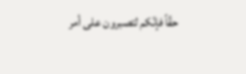حقّاً فإنّكم لتصبرون على أمر